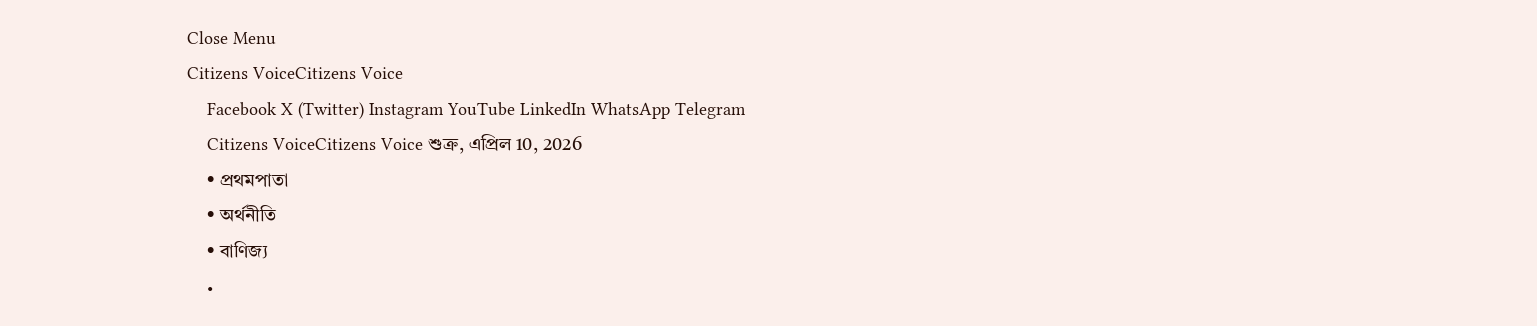Close Menu
Citizens VoiceCitizens Voice
    Facebook X (Twitter) Instagram YouTube LinkedIn WhatsApp Telegram
    Citizens VoiceCitizens Voice শুক্র, এপ্রিল 10, 2026
    • প্রথমপাতা
    • অর্থনীতি
    • বাণিজ্য
    •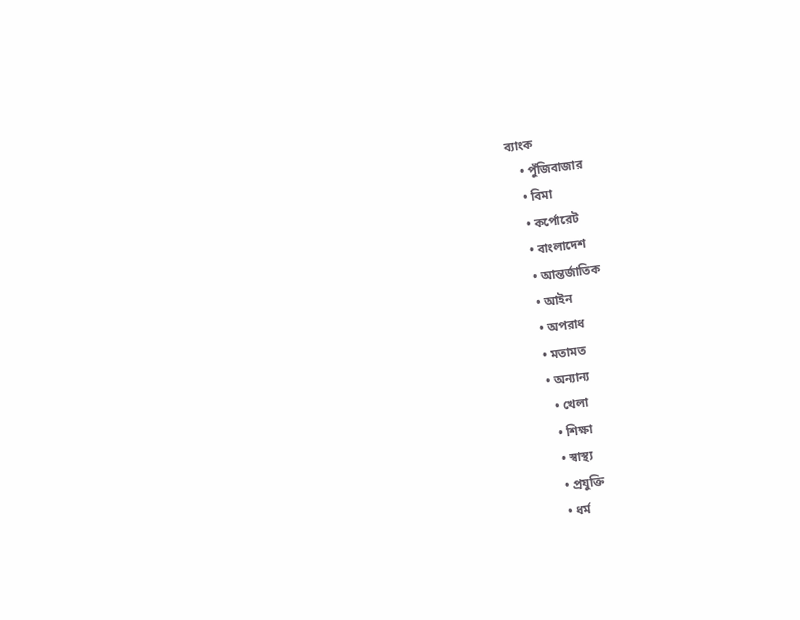ব্যাংক
    • পুঁজিবাজার
    • বিমা
    • কর্পোরেট
    • বাংলাদেশ
    • আন্তর্জাতিক
    • আইন
    • অপরাধ
    • মতামত
    • অন্যান্য
      • খেলা
      • শিক্ষা
      • স্বাস্থ্য
      • প্রযুক্তি
      • ধর্ম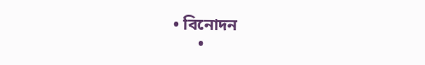• বিনোদন
      •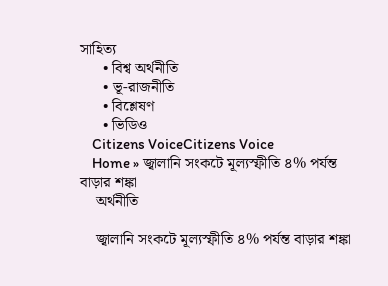সাহিত্য
      • বিশ্ব অর্থনীতি
      • ভূ-রাজনীতি
      • বিশ্লেষণ
      • ভিডিও
    Citizens VoiceCitizens Voice
    Home » জ্বালানি সংকটে মূল্যস্ফীতি ৪% পর্যন্ত বাড়ার শঙ্কা
    অর্থনীতি

    জ্বালানি সংকটে মূল্যস্ফীতি ৪% পর্যন্ত বাড়ার শঙ্কা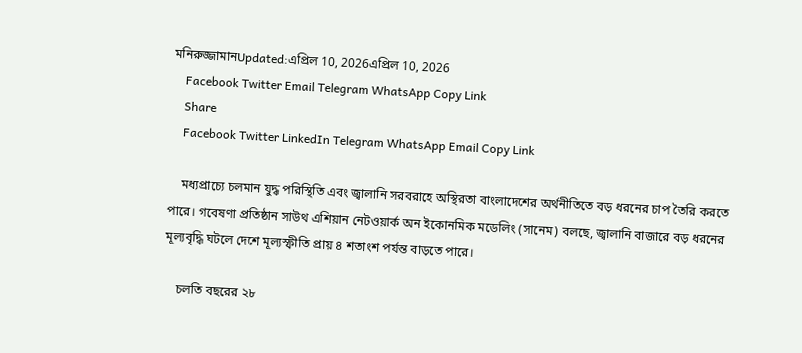মনিরুজ্জামানUpdated:এপ্রিল 10, 2026এপ্রিল 10, 2026
    Facebook Twitter Email Telegram WhatsApp Copy Link
    Share
    Facebook Twitter LinkedIn Telegram WhatsApp Email Copy Link

    মধ্যপ্রাচ্যে চলমান যুদ্ধ পরিস্থিতি এবং জ্বালানি সরবরাহে অস্থিরতা বাংলাদেশের অর্থনীতিতে বড় ধরনের চাপ তৈরি করতে পারে। গবেষণা প্রতিষ্ঠান সাউথ এশিয়ান নেটওয়ার্ক অন ইকোনমিক মডেলিং (সানেম) বলছে, জ্বালানি বাজারে বড় ধরনের মূল্যবৃদ্ধি ঘটলে দেশে মূল্যস্ফীতি প্রায় ৪ শতাংশ পর্যন্ত বাড়তে পারে।

    চলতি বছরের ২৮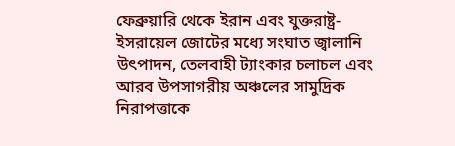ফেব্রুয়ারি থেকে ইরান এবং যুক্তরাষ্ট্র-ইসরায়েল জোটের মধ্যে সংঘাত জ্বালানি উৎপাদন, তেলবাহী ট্যাংকার চলাচল এবং আরব উপসাগরীয় অঞ্চলের সামুদ্রিক নিরাপত্তাকে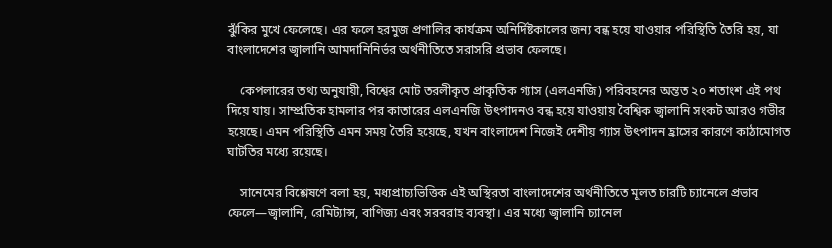ঝুঁকির মুখে ফেলেছে। এর ফলে হরমুজ প্রণালির কার্যক্রম অনির্দিষ্টকালের জন্য বন্ধ হয়ে যাওয়ার পরিস্থিতি তৈরি হয়, যা বাংলাদেশের জ্বালানি আমদানিনির্ভর অর্থনীতিতে সরাসরি প্রভাব ফেলছে।

    কেপলারের তথ্য অনুযায়ী, বিশ্বের মোট তরলীকৃত প্রাকৃতিক গ্যাস (এলএনজি) পরিবহনের অন্তত ২০ শতাংশ এই পথ দিয়ে যায়। সাম্প্রতিক হামলার পর কাতারের এলএনজি উৎপাদনও বন্ধ হয়ে যাওয়ায় বৈশ্বিক জ্বালানি সংকট আরও গভীর হয়েছে। এমন পরিস্থিতি এমন সময় তৈরি হয়েছে, যখন বাংলাদেশ নিজেই দেশীয় গ্যাস উৎপাদন হ্রাসের কারণে কাঠামোগত ঘাটতির মধ্যে রয়েছে।

    সানেমের বিশ্লেষণে বলা হয়, মধ্যপ্রাচ্যভিত্তিক এই অস্থিরতা বাংলাদেশের অর্থনীতিতে মূলত চারটি চ্যানেলে প্রভাব ফেলে—জ্বালানি, রেমিট্যান্স, বাণিজ্য এবং সরবরাহ ব্যবস্থা। এর মধ্যে জ্বালানি চ্যানেল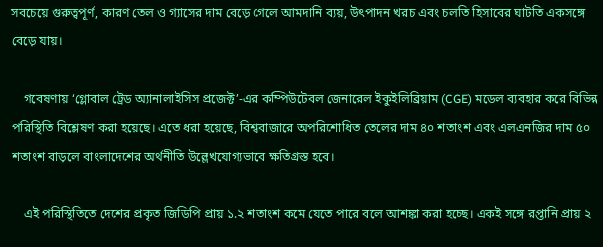সবচেয়ে গুরুত্বপূর্ণ, কারণ তেল ও গ্যাসের দাম বেড়ে গেলে আমদানি ব্যয়, উৎপাদন খরচ এবং চলতি হিসাবের ঘাটতি একসঙ্গে বেড়ে যায়।

    গবেষণায় ‘গ্লোবাল ট্রেড অ্যানালাইসিস প্রজেক্ট’-এর কম্পিউটেবল জেনারেল ইকুইলিব্রিয়াম (CGE) মডেল ব্যবহার করে বিভিন্ন পরিস্থিতি বিশ্লেষণ করা হয়েছে। এতে ধরা হয়েছে, বিশ্ববাজারে অপরিশোধিত তেলের দাম ৪০ শতাংশ এবং এলএনজির দাম ৫০ শতাংশ বাড়লে বাংলাদেশের অর্থনীতি উল্লেখযোগ্যভাবে ক্ষতিগ্রস্ত হবে।

    এই পরিস্থিতিতে দেশের প্রকৃত জিডিপি প্রায় ১.২ শতাংশ কমে যেতে পারে বলে আশঙ্কা করা হচ্ছে। একই সঙ্গে রপ্তানি প্রায় ২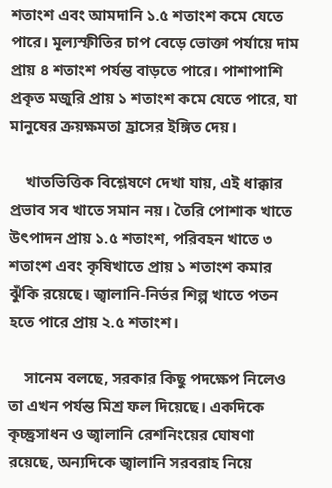শতাংশ এবং আমদানি ১.৫ শতাংশ কমে যেতে পারে। মূল্যস্ফীতির চাপ বেড়ে ভোক্তা পর্যায়ে দাম প্রায় ৪ শতাংশ পর্যন্ত বাড়তে পারে। পাশাপাশি প্রকৃত মজুরি প্রায় ১ শতাংশ কমে যেতে পারে, যা মানুষের ক্রয়ক্ষমতা হ্রাসের ইঙ্গিত দেয়।

    খাতভিত্তিক বিশ্লেষণে দেখা যায়, এই ধাক্কার প্রভাব সব খাতে সমান নয়। তৈরি পোশাক খাতে উৎপাদন প্রায় ১.৫ শতাংশ, পরিবহন খাতে ৩ শতাংশ এবং কৃষিখাতে প্রায় ১ শতাংশ কমার ঝুঁকি রয়েছে। জ্বালানি-নির্ভর শিল্প খাতে পতন হতে পারে প্রায় ২.৫ শতাংশ।

    সানেম বলছে, সরকার কিছু পদক্ষেপ নিলেও তা এখন পর্যন্ত মিশ্র ফল দিয়েছে। একদিকে কৃচ্ছ্রসাধন ও জ্বালানি রেশনিংয়ের ঘোষণা রয়েছে, অন্যদিকে জ্বালানি সরবরাহ নিয়ে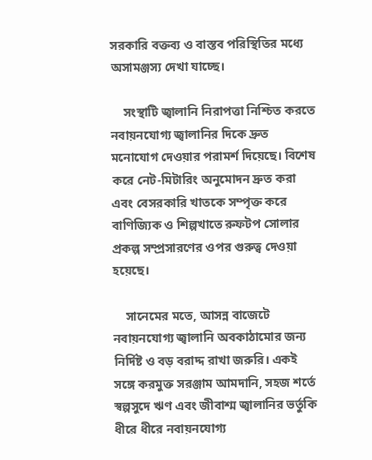সরকারি বক্তব্য ও বাস্তব পরিস্থিতির মধ্যে অসামঞ্জস্য দেখা যাচ্ছে।

    সংস্থাটি জ্বালানি নিরাপত্তা নিশ্চিত করতে নবায়নযোগ্য জ্বালানির দিকে দ্রুত মনোযোগ দেওয়ার পরামর্শ দিয়েছে। বিশেষ করে নেট-মিটারিং অনুমোদন দ্রুত করা এবং বেসরকারি খাতকে সম্পৃক্ত করে বাণিজ্যিক ও শিল্পখাতে রুফটপ সোলার প্রকল্প সম্প্রসারণের ওপর গুরুত্ব দেওয়া হয়েছে।

    সানেমের মতে, আসন্ন বাজেটে নবায়নযোগ্য জ্বালানি অবকাঠামোর জন্য নির্দিষ্ট ও বড় বরাদ্দ রাখা জরুরি। একই সঙ্গে করমুক্ত সরঞ্জাম আমদানি, সহজ শর্তে স্বল্পসুদে ঋণ এবং জীবাশ্ম জ্বালানির ভর্তুকি ধীরে ধীরে নবায়নযোগ্য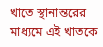খাতে স্থানান্তরের মাধ্যমে এই খাতকে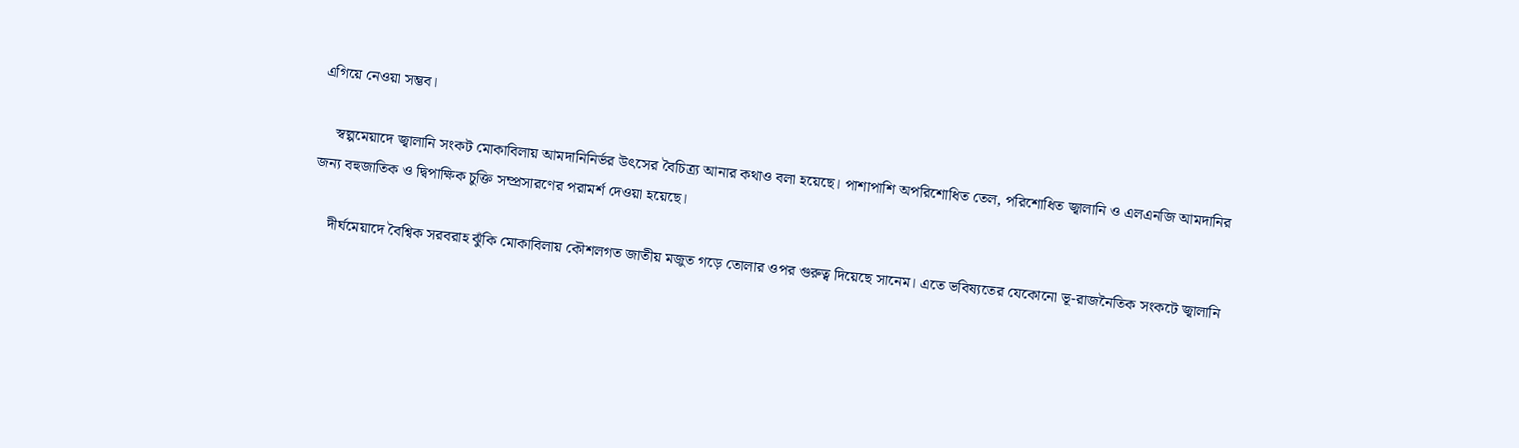এগিয়ে নেওয়া সম্ভব।

    স্বল্পমেয়াদে জ্বালানি সংকট মোকাবিলায় আমদানিনির্ভর উৎসের বৈচিত্র্য আনার কথাও বলা হয়েছে। পাশাপাশি অপরিশোধিত তেল, পরিশোধিত জ্বালানি ও এলএনজি আমদানির জন্য বহুজাতিক ও দ্বিপাক্ষিক চুক্তি সম্প্রসারণের পরামর্শ দেওয়া হয়েছে।

    দীর্ঘমেয়াদে বৈশ্বিক সরবরাহ ঝুঁকি মোকাবিলায় কৌশলগত জাতীয় মজুত গড়ে তোলার ওপর গুরুত্ব দিয়েছে সানেম। এতে ভবিষ্যতের যেকোনো ভূ-রাজনৈতিক সংকটে জ্বালানি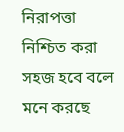নিরাপত্তা নিশ্চিত করা সহজ হবে বলে মনে করছে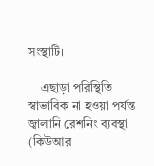সংস্থাটি।

    এছাড়া পরিস্থিতি স্বাভাবিক না হওয়া পর্যন্ত জ্বালানি রেশনিং ব্যবস্থা (কিউআর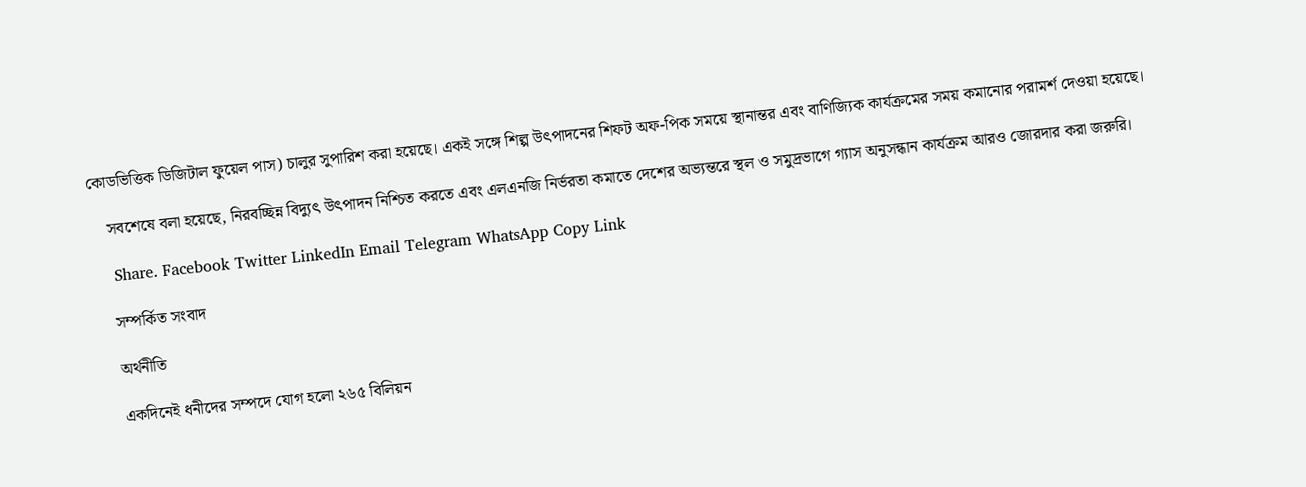কোডভিত্তিক ডিজিটাল ফুয়েল পাস) চালুর সুপারিশ করা হয়েছে। একই সঙ্গে শিল্প উৎপাদনের শিফট অফ-পিক সময়ে স্থানান্তর এবং বাণিজ্যিক কার্যক্রমের সময় কমানোর পরামর্শ দেওয়া হয়েছে।

    সবশেষে বলা হয়েছে, নিরবচ্ছিন্ন বিদ্যুৎ উৎপাদন নিশ্চিত করতে এবং এলএনজি নির্ভরতা কমাতে দেশের অভ্যন্তরে স্থল ও সমুদ্রভাগে গ্যাস অনুসন্ধান কার্যক্রম আরও জোরদার করা জরুরি।

    Share. Facebook Twitter LinkedIn Email Telegram WhatsApp Copy Link

    সম্পর্কিত সংবাদ

    অর্থনীতি

    একদিনেই ধনীদের সম্পদে যোগ হলো ২৬৫ বিলিয়ন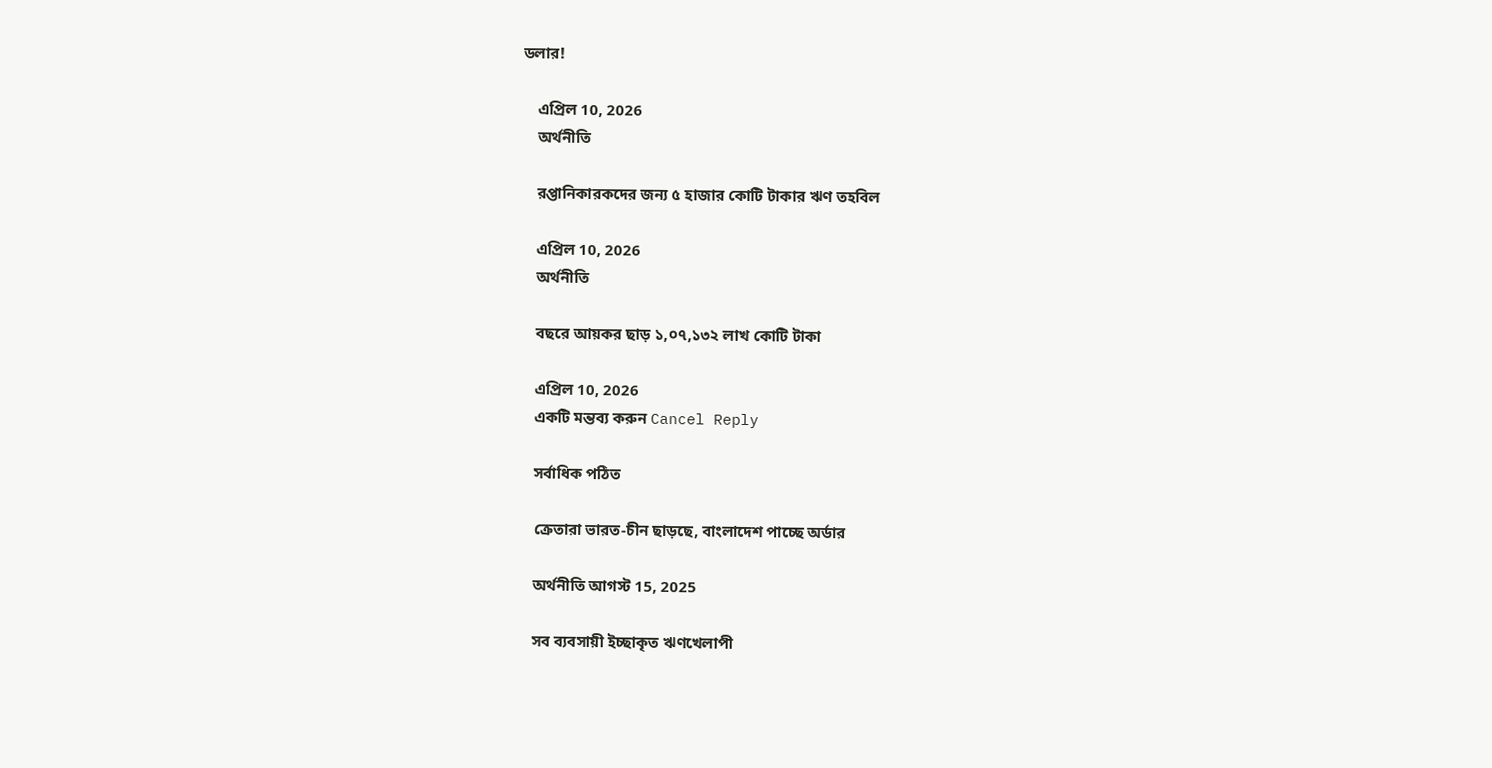ডলার!

    এপ্রিল 10, 2026
    অর্থনীতি

    রপ্তানিকারকদের জন্য ৫ হাজার কোটি টাকার ঋণ তহবিল

    এপ্রিল 10, 2026
    অর্থনীতি

    বছরে আয়কর ছাড় ১,০৭,১৩২ লাখ কোটি টাকা

    এপ্রিল 10, 2026
    একটি মন্তব্য করুন Cancel Reply

    সর্বাধিক পঠিত

    ক্রেতারা ভারত-চীন ছাড়ছে, বাংলাদেশ পাচ্ছে অর্ডার

    অর্থনীতি আগস্ট 15, 2025

    সব ব্যবসায়ী ইচ্ছাকৃত ঋণখেলাপী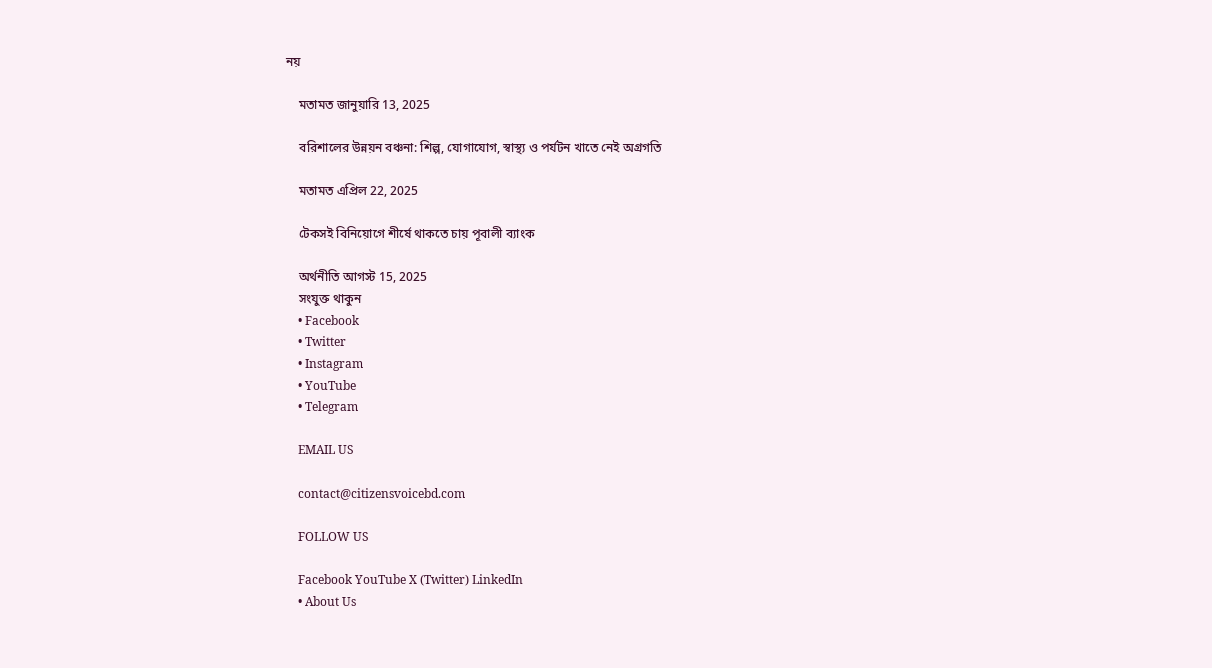নয়

    মতামত জানুয়ারি 13, 2025

    বরিশালের উন্নয়ন বঞ্চনা: শিল্প, যোগাযোগ, স্বাস্থ্য ও পর্যটন খাতে নেই অগ্রগতি

    মতামত এপ্রিল 22, 2025

    টেকসই বিনিয়োগে শীর্ষে থাকতে চায় পূবালী ব্যাংক

    অর্থনীতি আগস্ট 15, 2025
    সংযুক্ত থাকুন
    • Facebook
    • Twitter
    • Instagram
    • YouTube
    • Telegram

    EMAIL US

    contact@citizensvoicebd.com

    FOLLOW US

    Facebook YouTube X (Twitter) LinkedIn
    • About Us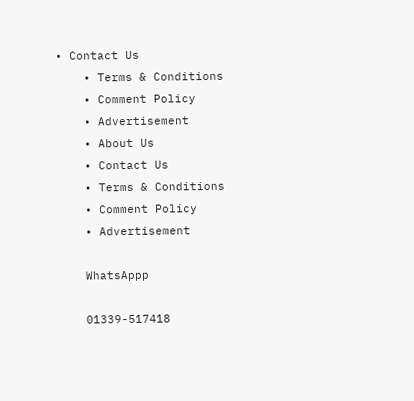• Contact Us
    • Terms & Conditions
    • Comment Policy
    • Advertisement
    • About Us
    • Contact Us
    • Terms & Conditions
    • Comment Policy
    • Advertisement

    WhatsAppp

    01339-517418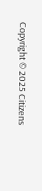Copyright © 2025 Citizens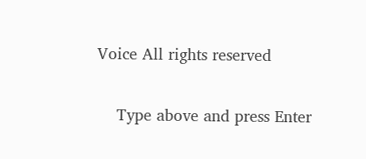Voice All rights reserved

    Type above and press Enter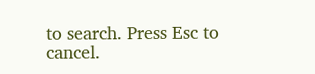to search. Press Esc to cancel.